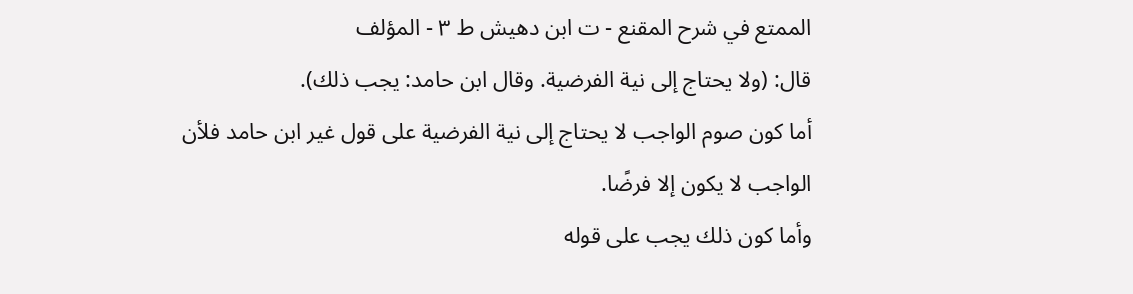الممتع في شرح المقنع - ت ابن دهيش ط ٣ - المؤلف
قال: (ولا يحتاج إلى نية الفرضية. وقال ابن حامد: يجب ذلك).
أما كون صوم الواجب لا يحتاج إلى نية الفرضية على قول غير ابن حامد فلأن الواجب لا يكون إلا فرضًا.
وأما كون ذلك يجب على قوله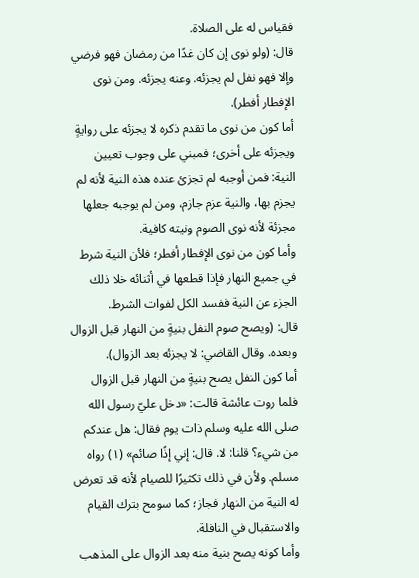فقياس له على الصلاة.
قال: (ولو نوى إن كان غدًا من رمضان فهو فرضي وإلا فهو نفل لم يجزئه. وعنه يجزئه. ومن نوى الإفطار أفطر).
أما كون من نوى ما تقدم ذكره لا يجزئه على روايةٍ ويجزئه على أخرى؛ فمبني على وجوب تعيين النية: فمن أوجبه لم تجزئ عنده هذه النية لأنه لم يجزم بها، والنية عزم جازم، ومن لم يوجبه جعلها مجزئة لأنه نوى الصوم ونيته كافية.
وأما كون من نوى الإفطار أفطر؛ فلأن النية شرط في جميع النهار فإذا قطعها في أثنائه خلا ذلك الجزء عن النية ففسد الكل لفوات الشرط.
قال: (ويصح صوم النفل بنيةٍ من النهار قبل الزوال وبعده. وقال القاضي: لا يجزئه بعد الزوال).
أما كون النفل يصح بنيةٍ من النهار قبل الزوال فلما روت عائشة قالت: «دخل عليّ رسول الله صلى الله عليه وسلم ذات يوم فقال: هل عندكم من شيء؟ قلنا: لا. قال: إني إذًا صائم» (١) رواه مسلم. ولأن في ذلك تكثيرًا للصيام لأنه قد تعرض له النية من النهار فجاز؛ كما سومح بترك القيام والاستقبال في النافلة.
وأما كونه يصح بنية منه بعد الزوال على المذهب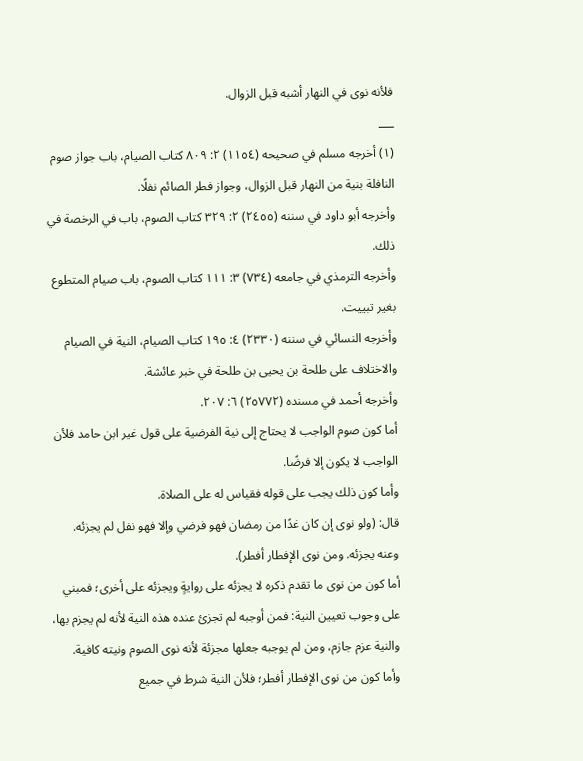فلأنه نوى في النهار أشبه قبل الزوال.
___
(١) أخرجه مسلم في صحيحه (١١٥٤) ٢: ٨٠٩ كتاب الصيام، باب جواز صوم النافلة بنية من النهار قبل الزوال، وجواز فطر الصائم نفلًا.
وأخرجه أبو داود في سننه (٢٤٥٥) ٢: ٣٢٩ كتاب الصوم، باب في الرخصة في ذلك.
وأخرجه الترمذي في جامعه (٧٣٤) ٣: ١١١ كتاب الصوم، باب صيام المتطوع بغير تبييت.
وأخرجه النسائي في سننه (٢٣٣٠) ٤: ١٩٥ كتاب الصيام، النية في الصيام والاختلاف على طلحة بن يحيى بن طلحة في خبر عائشة.
وأخرجه أحمد في مسنده (٢٥٧٧٢) ٦: ٢٠٧.
أما كون صوم الواجب لا يحتاج إلى نية الفرضية على قول غير ابن حامد فلأن الواجب لا يكون إلا فرضًا.
وأما كون ذلك يجب على قوله فقياس له على الصلاة.
قال: (ولو نوى إن كان غدًا من رمضان فهو فرضي وإلا فهو نفل لم يجزئه. وعنه يجزئه. ومن نوى الإفطار أفطر).
أما كون من نوى ما تقدم ذكره لا يجزئه على روايةٍ ويجزئه على أخرى؛ فمبني على وجوب تعيين النية: فمن أوجبه لم تجزئ عنده هذه النية لأنه لم يجزم بها، والنية عزم جازم، ومن لم يوجبه جعلها مجزئة لأنه نوى الصوم ونيته كافية.
وأما كون من نوى الإفطار أفطر؛ فلأن النية شرط في جميع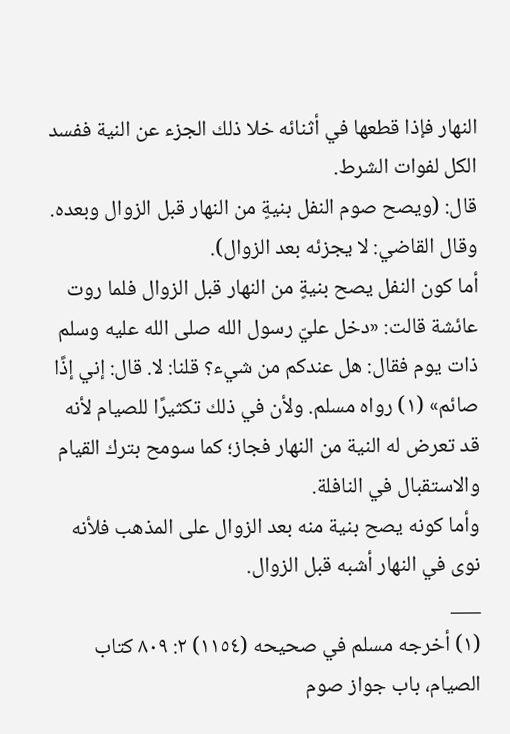النهار فإذا قطعها في أثنائه خلا ذلك الجزء عن النية ففسد الكل لفوات الشرط.
قال: (ويصح صوم النفل بنيةٍ من النهار قبل الزوال وبعده. وقال القاضي: لا يجزئه بعد الزوال).
أما كون النفل يصح بنيةٍ من النهار قبل الزوال فلما روت عائشة قالت: «دخل عليّ رسول الله صلى الله عليه وسلم ذات يوم فقال: هل عندكم من شيء؟ قلنا: لا. قال: إني إذًا صائم» (١) رواه مسلم. ولأن في ذلك تكثيرًا للصيام لأنه قد تعرض له النية من النهار فجاز؛ كما سومح بترك القيام والاستقبال في النافلة.
وأما كونه يصح بنية منه بعد الزوال على المذهب فلأنه نوى في النهار أشبه قبل الزوال.
___
(١) أخرجه مسلم في صحيحه (١١٥٤) ٢: ٨٠٩ كتاب الصيام، باب جواز صوم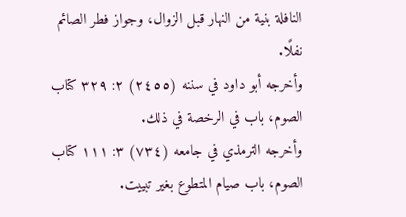النافلة بنية من النهار قبل الزوال، وجواز فطر الصائم نفلًا.
وأخرجه أبو داود في سننه (٢٤٥٥) ٢: ٣٢٩ كتاب الصوم، باب في الرخصة في ذلك.
وأخرجه الترمذي في جامعه (٧٣٤) ٣: ١١١ كتاب الصوم، باب صيام المتطوع بغير تبييت.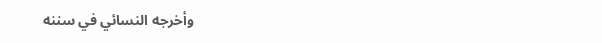وأخرجه النسائي في سننه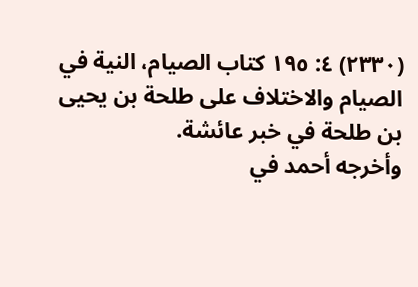(٢٣٣٠) ٤: ١٩٥ كتاب الصيام، النية في الصيام والاختلاف على طلحة بن يحيى بن طلحة في خبر عائشة.
وأخرجه أحمد في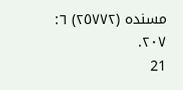مسنده (٢٥٧٧٢) ٦: ٢٠٧.
21